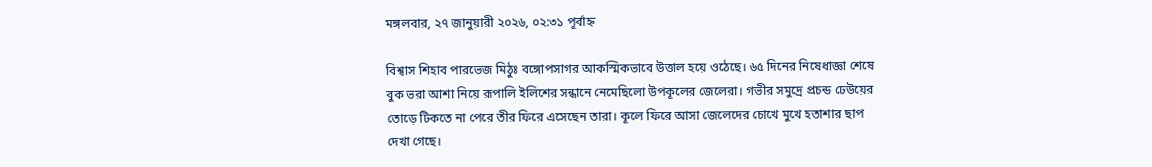মঙ্গলবার, ২৭ জানুয়ারী ২০২৬, ০২:৩১ পূর্বাহ্ন

বিশ্বাস শিহাব পারভেজ মিঠুঃ বঙ্গোপসাগর আকস্মিকভাবে উত্তাল হয়ে ওঠেছে। ৬৫ দিনের নিষেধাজ্ঞা শেষে বুক ভরা আশা নিয়ে রূপালি ইলিশের সন্ধানে নেমেছিলো উপকূলের জেলেরা। গভীর সমুদ্রে প্রচন্ড ঢেউয়ের তোড়ে টিকতে না পেরে তীর ফিরে এসেছেন তারা। কূলে ফিরে আসা জেলেদের চোখে মুখে হতাশার ছাপ দেখা গেছে।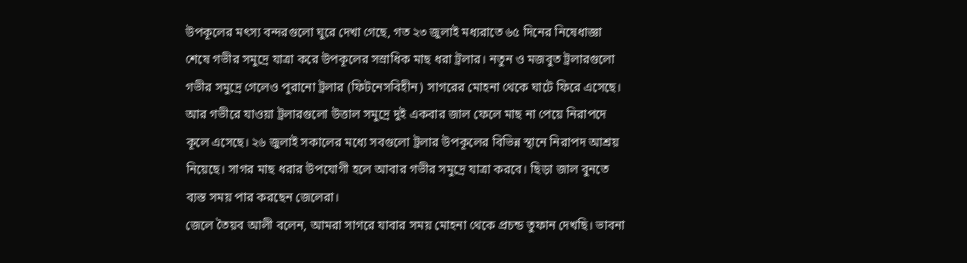উপকূলের মৎস্য বন্দরগুলো ঘুরে দেখা গেছে, গত ২৩ জুলাই মধ্যরাতে ৬৫ দিনের নিষেধাজ্ঞা শেষে গভীর সমুদ্রে যাত্রা করে উপকূলের সস্রাধিক মাছ ধরা ট্রলার। নতুন ও মজবুত ট্রলারগুলো গভীর সমুদ্রে গেলেও পুরানো ট্রলার (ফিটনেসবিহীন) সাগরের মোহনা থেকে ঘাটে ফিরে এসেছে। আর গভীরে যাওয়া ট্রলারগুলো উত্তাল সমুদ্রে দুই একবার জাল ফেলে মাছ না পেয়ে নিরাপদে কূলে এসেছে। ২৬ জুলাই সকালের মধ্যে সবগুলো ট্রলার উপকূলের বিভিন্ন স্থানে নিরাপদ আশ্রয় নিয়েছে। সাগর মাছ ধরার উপযোগী হলে আবার গভীর সমুদ্রে যাত্রা করবে। ছিড়া জাল বুনতে ব্যস্ত সময় পার করছেন জেলেরা।
জেলে তৈয়ব আলী বলেন, আমরা সাগরে যাবার সময় মোহনা থেকে প্রচন্ড তুফান দেখছি। ভাবনা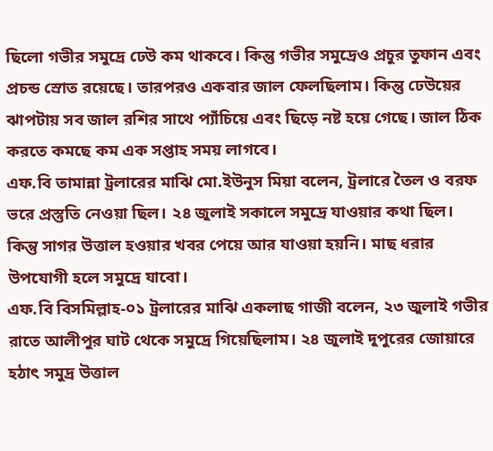ছিলো গভীর সমুদ্রে ঢেউ কম থাকবে। কিন্তু গভীর সমুদ্রেও প্রচুর তুফান এবং প্রচন্ড স্রোত রয়েছে। তারপরও একবার জাল ফেলছিলাম। কিন্তু ঢেউয়ের ঝাপটায় সব জাল রশির সাথে প্যাঁচিয়ে এবং ছিড়ে নষ্ট হয়ে গেছে। জাল ঠিক করতে কমছে কম এক সপ্তাহ সময় লাগবে।
এফ.বি তামান্না ট্রলারের মাঝি মো.ইউনুস মিয়া বলেন, ট্রলারে তৈল ও বরফ ভরে প্রস্তুতি নেওয়া ছিল। ২৪ জুলাই সকালে সমুদ্রে যাওয়ার কথা ছিল। কিন্তু সাগর উত্তাল হওয়ার খবর পেয়ে আর যাওয়া হয়নি। মাছ ধরার উপযোগী হলে সমুদ্রে যাবো।
এফ.বি বিসমিল্লাহ-০১ ট্রলারের মাঝি একলাছ গাজী বলেন, ২৩ জুলাই গভীর রাতে আলীপুর ঘাট থেকে সমুদ্রে গিয়েছিলাম। ২৪ জুলাই দুপুরের জোয়ারে হঠাৎ সমুদ্র উত্তাল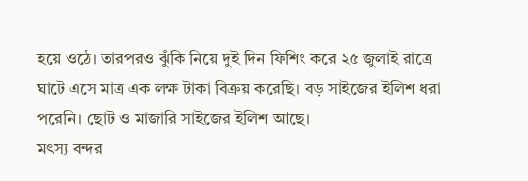হয়ে ওঠে। তারপরও ঝুঁকি নিয়ে দুই দিন ফিশিং করে ২৫ জুলাই রাত্রে ঘাটে এসে মাত্র এক লক্ষ টাকা বিক্রয় করেছি। বড় সাইজের ইলিশ ধরা পরেনি। ছোট ও মাজারি সাইজের ইলিশ আছে।
মৎস্য বন্দর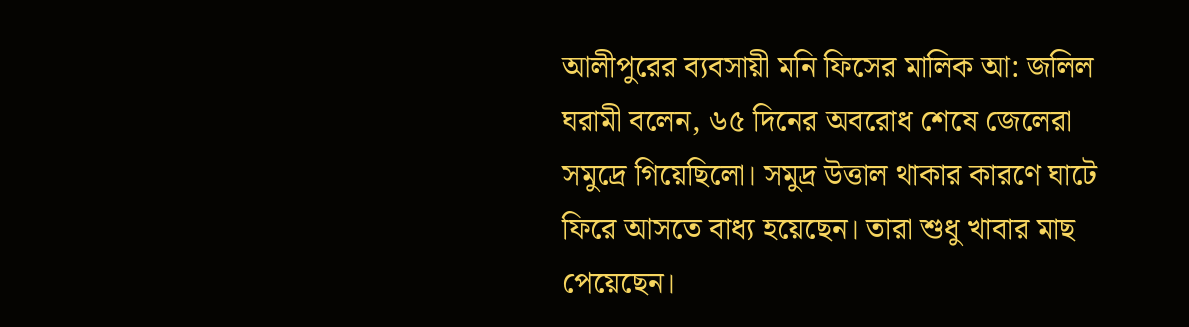আলীপুরের ব্যবসায়ী মনি ফিসের মালিক আ: জলিল ঘরামী বলেন, ৬৫ দিনের অবরোধ শেষে জেলেরা সমুদ্রে গিয়েছিলো। সমুদ্র উত্তাল থাকার কারণে ঘাটে ফিরে আসতে বাধ্য হয়েছেন। তারা শুধু খাবার মাছ পেয়েছেন।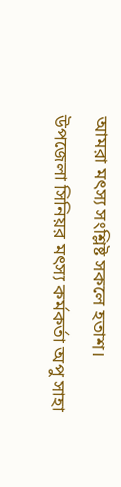আমরা মৎস্য সংশ্লিষ্ট সকলে হতাশ।
উপজেলা সিনিয়র মৎস্য কর্মকর্তা অপু সাহা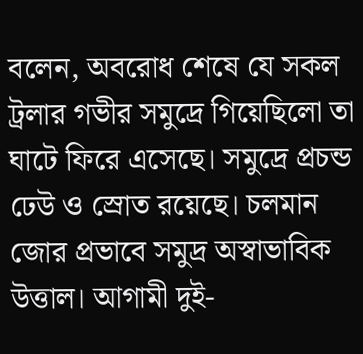বলেন, অবরোধ শেষে যে সকল ট্রলার গভীর সমুদ্রে গিয়েছিলো তা ঘাটে ফিরে এসেছে। সমুদ্রে প্রচন্ড ঢেউ ও স্রোত রয়েছে। চলমান জোর প্রভাবে সমুদ্র অস্বাভাবিক উত্তাল। আগামী দুই-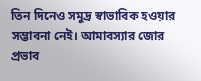তিন দিনেও সমুদ্র স্বাভাবিক হওয়ার সম্ভাবনা নেই। আমাবস্যার জোর প্রভাব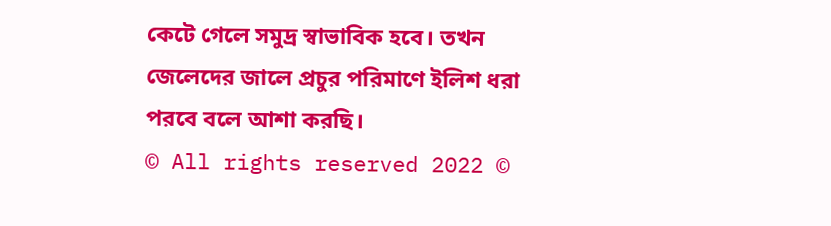কেটে গেলে সমুদ্র স্বাভাবিক হবে। তখন জেলেদের জালে প্রচুর পরিমাণে ইলিশ ধরা পরবে বলে আশা করছি।
© All rights reserved 2022 ©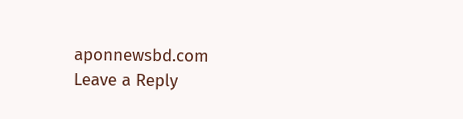aponnewsbd.com
Leave a Reply